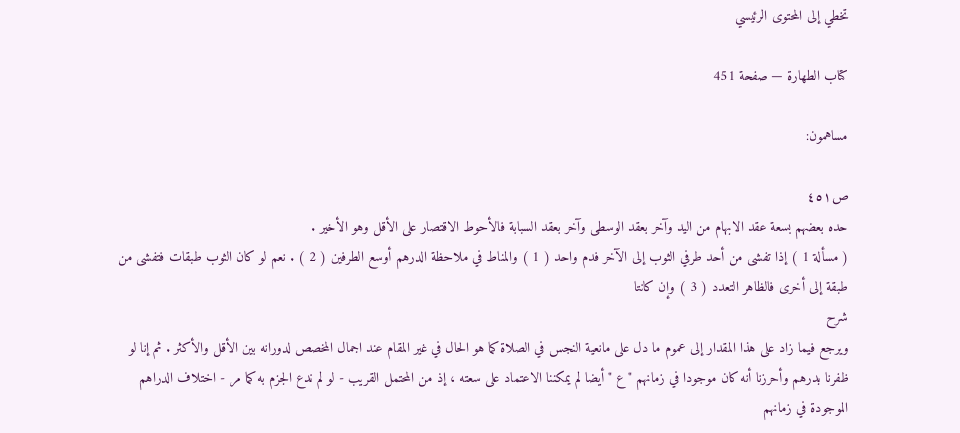تخطي إلى المحتوى الرئيسي

كتاب الطهارة — صفحة 451

مساهمون:

ص٤٥١
حده بعضهم بسعة عقد الابهام من اليد وآخر بعقد الوسطى وآخر بعقد السبابة فالأحوط الاقتصار على الأقل وهو الأخير .
( مسألة 1 ) إذا تفشى من أحد طرفي الثوب إلى الآخر فدم واحد ( 1 ) والمناط في ملاحظة الدرهم أوسع الطرفين ( 2 ) . نعم لو كان الثوب طبقات فتفشى من طبقة إلى أخرى فالظاهر التعدد ( 3 ) وإن كانتا
شرح
ويرجع فيما زاد على هذا المقدار إلى عموم ما دل على مانعية النجس في الصلاة كما هو الحال في غير المقام عند اجمال المخصص لدورانه بين الأقل والأكثر . ثم إنا لو ظفرنا بدرهم وأحرزنا أنه كان موجودا في زمانهم " ع " أيضا لم يمكننا الاعتماد على سعته ، إذ من المحتمل القريب - لو لم ندع الجزم به كما مر - اختلاف الدراهم الموجودة في زمانهم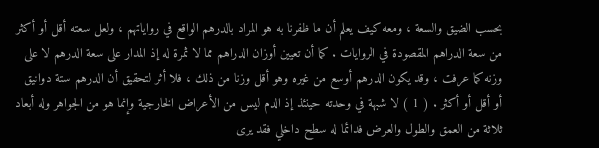بحسب الضيق والسعة ، ومعه كيف يعلم أن ما ظفرنا به هو المراد بالدرهم الواقع في رواياتهم ، ولعل سعته أقل أو أكثر من سعة الدراهم المقصودة في الروايات . كما أن تعيين أوزان الدراهم مما لا ثمرة له إذ المدار على سعة الدرهم لا على وزنه كما عرفت ، وقد يكون الدرهم أوسع من غيره وهو أقل وزنا من ذلك ، فلا أثر لتحقيق أن الدرهم ستة دوانيق أو أقل أو أكثر . ( 1 ) لا شبهة في وحدته حينئذ إذ الدم ليس من الأعراض الخارجية وإنما هو من الجواهر وله أبعاد ثلاثة من العمق والطول والعرض فدائما له سطح داخلي فقد يرى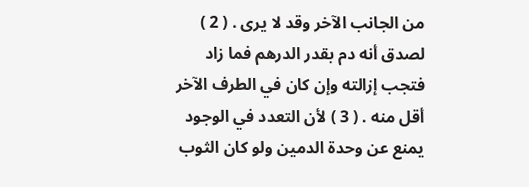من الجانب الآخر وقد لا يرى . ( 2 ) لصدق أنه دم بقدر الدرهم فما زاد فتجب إزالته وإن كان في الطرف الآخر أقل منه . ( 3 ) لأن التعدد في الوجود يمنع عن وحدة الدمين ولو كان الثوب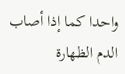واحدا كما إذا أصاب الدم الظهارة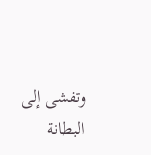وتفشى إلى البطانة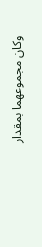وكان مجموعهما بمقدار